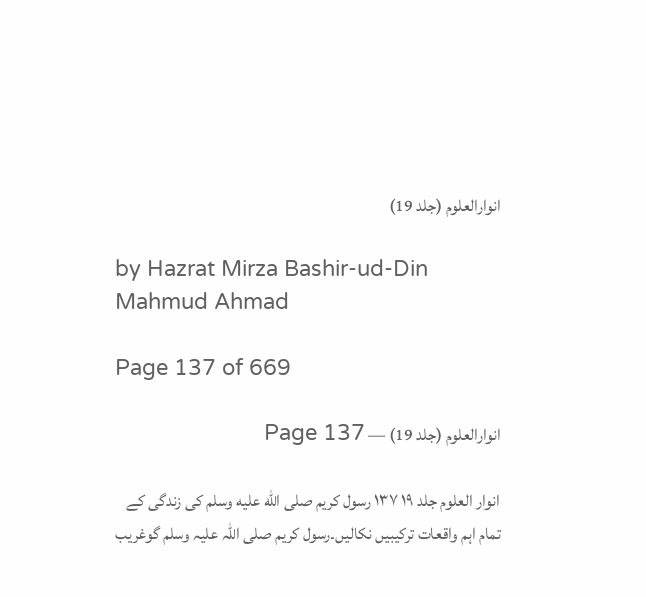انوارالعلوم (جلد 19)

by Hazrat Mirza Bashir-ud-Din Mahmud Ahmad

Page 137 of 669

انوارالعلوم (جلد 19) — Page 137

انوار العلوم جلد ۱۹ ۱۳۷ رسول کریم صلى الله عليه وسلم کی زندگی کے تمام اہم واقعات ترکیبیں نکالیں۔رسول کریم صلی اللہ علیہ وسلم گوغریب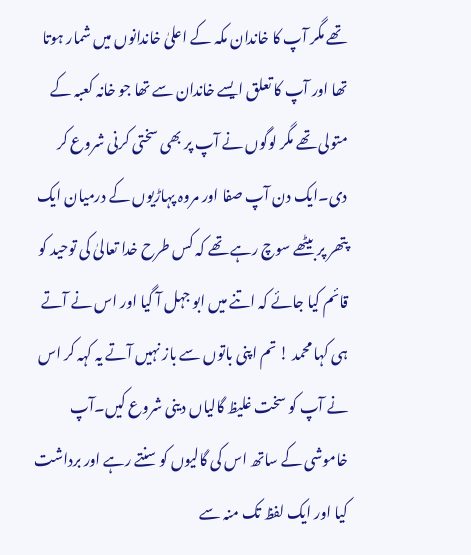تھے مگر آپ کا خاندان مکہ کے اعلیٰ خاندانوں میں شمار ہوتا تھا اور آپ کا تعلق ایسے خاندان سے تھا جو خانہ کعبہ کے متولی تھے مگر لوگوں نے آپ پر بھی سختی کرنی شروع کر دی۔ایک دن آپ صفا اور مروہ پہاڑیوں کے درمیان ایک پتھر پر بیٹھے سوچ رہے تھے کہ کس طرح خدا تعالیٰ کی توحید کو قائم کیا جائے کہ اتنے میں ابو جہل آ گیا اور اس نے آتے ہی کہا محمد ! تم اپنی باتوں سے باز نہیں آتے یہ کہہ کر اس نے آپ کو سخت غلیظ گالیاں دینی شروع کیں۔آپ خاموشی کے ساتھ اس کی گالیوں کو سنتے رہے اور برداشت کیا اور ایک لفظ تک منہ سے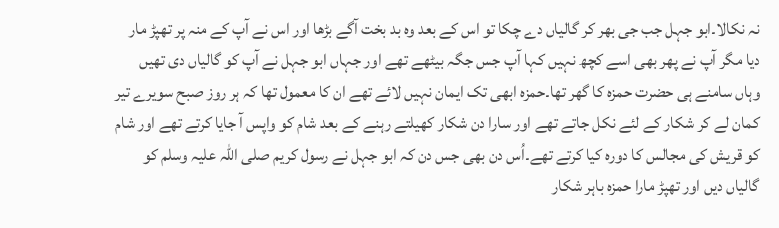نہ نکالا۔ابو جہل جب جی بھر کر گالیاں دے چکا تو اس کے بعد وہ بد بخت آگے بڑھا اور اس نے آپ کے منہ پر تھپڑ مار دیا مگر آپ نے پھر بھی اسے کچھ نہیں کہا آپ جس جگہ بیٹھے تھے اور جہاں ابو جہل نے آپ کو گالیاں دی تھیں وہاں سامنے ہی حضرت حمزہ کا گھر تھا۔حمزہ ابھی تک ایمان نہیں لائے تھے ان کا معمول تھا کہ ہر روز صبح سویرے تیر کمان لے کر شکار کے لئے نکل جاتے تھے اور سارا دن شکار کھیلتے رہنے کے بعد شام کو واپس آ جایا کرتے تھے اور شام کو قریش کی مجالس کا دورہ کیا کرتے تھے۔اُس دن بھی جس دن کہ ابو جہل نے رسول کریم صلی اللہ علیہ وسلم کو گالیاں دیں اور تھپڑ مارا حمزہ باہر شکار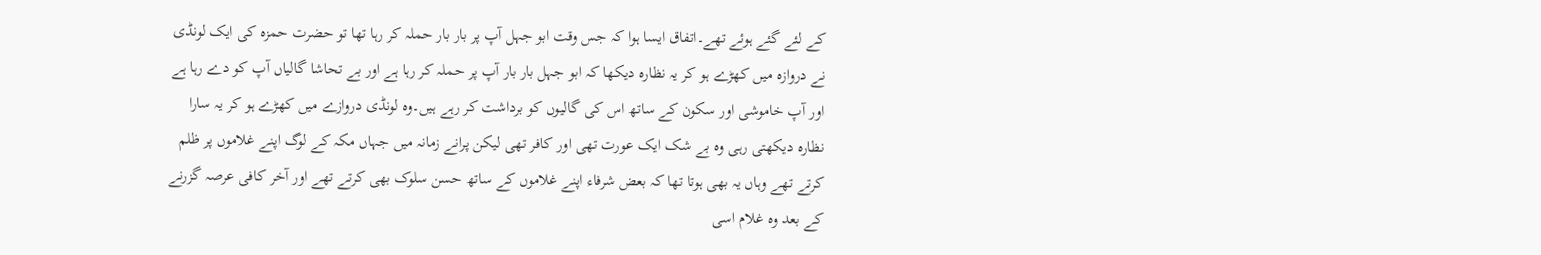کے لئے گئے ہوئے تھے۔اتفاق ایسا ہوا کہ جس وقت ابو جہل آپ پر بار بار حملہ کر رہا تھا تو حضرت حمزہ کی ایک لونڈی نے دروازہ میں کھڑے ہو کر یہ نظارہ دیکھا کہ ابو جہل بار بار آپ پر حملہ کر رہا ہے اور بے تحاشا گالیاں آپ کو دے رہا ہے اور آپ خاموشی اور سکون کے ساتھ اس کی گالیوں کو برداشت کر رہے ہیں۔وہ لونڈی دروازے میں کھڑے ہو کر یہ سارا نظارہ دیکھتی رہی وہ بے شک ایک عورت تھی اور کافر تھی لیکن پرانے زمانہ میں جہاں مکہ کے لوگ اپنے غلاموں پر ظلم کرتے تھے وہاں یہ بھی ہوتا تھا کہ بعض شرفاء اپنے غلاموں کے ساتھ حسن سلوک بھی کرتے تھے اور آخر کافی عرصہ گزرنے کے بعد وہ غلام اسی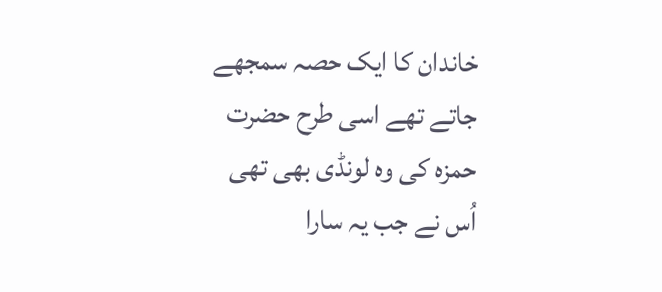خاندان کا ایک حصہ سمجھے جاتے تھے اسی طرح حضرت حمزہ کی وہ لونڈی بھی تھی اُس نے جب یہ سارا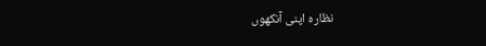نظارہ اپنی آنکھوں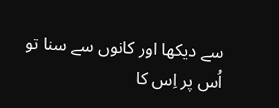سے دیکھا اور کانوں سے سنا تو اُس پر اِس کا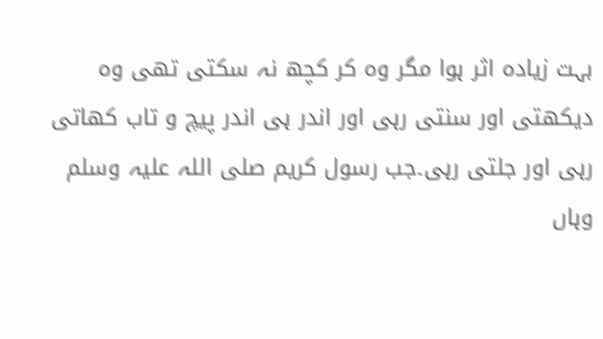بہت زیادہ اثر ہوا مگر وہ کر کچھ نہ سکتی تھی وہ دیکھتی اور سنتی رہی اور اندر ہی اندر پیچ و تاب کھاتی رہی اور جلتی رہی۔جب رسول کریم صلی اللہ علیہ وسلم وہاں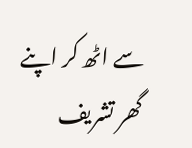سے اٹھ کر اپنے گھر تشریف